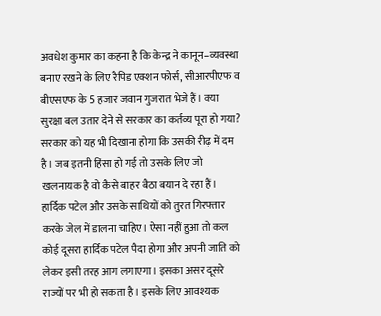अवधेश कुमार का कहना है कि केन्द्र ने कानून–व्यवस्था बनाए रखने के लिए रैपिड एक्शन फोर्स, सीआरपीएफ व बीएसएफ के 5 हजार जवान गुजरात भेजे हैं। क्या सुरक्षा बल उतार देने से सरकार का कर्तव्य पूरा हो गया? सरकार को यह भी दिखाना होगा कि उसकी रीढ़ में दम है। जब इतनी हिंसा हो गई तो उसके लिए जो खलनायक है वो कैसे बाहर बैठा बयान दे रहा हैं। हार्दिक पटेल और उसके साथियों को तुरत गिरफ्तार करके जेल में डालना चाहिए। ऐसा नहीं हुआ तो कल कोई दूसरा हार्दिक पटेल पैदा होगा और अपनी जाति को लेकर इसी तरह आग लगाएगा। इसका असर दूसरे राज्यों पर भी हो सकता है। इसके लिए आवश्यक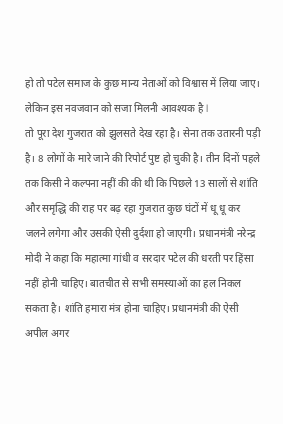हो तो पटेल समाज के कुछ मान्य नेताओं को विश्वास में लिया जाए। लेकिन इस नवजवान को सजा मिलनी आवश्यक है l
तो पूरा देश गुजरात को झुलसते देख रहा है। सेना तक उतारनी पड़ी है। 8 लोगों के मारे जाने की रिपोर्ट पुष्ट हो चुकी है। तीन दिनों पहले तक किसी ने कल्पना नहीं की की थी कि पिछले 13 सालों से शांति और समृद्धि की राह पर बढ़ रहा गुजरात कुछ घंटों में धू धू कर जलने लगेगा और उसकी ऐसी दुर्दशा हो जाएगी। प्रधानमंत्री नरेन्द्र मोदी ने कहा कि महात्मा गांधी व सरदार पटेल की धरती पर हिंसा नहीं होनी चाहिए। बातचीत से सभी समस्याओं का हल निकल सकता है। शांति हमारा मंत्र होना चाहिए। प्रधानमंत्री की ऐसी अपील अगर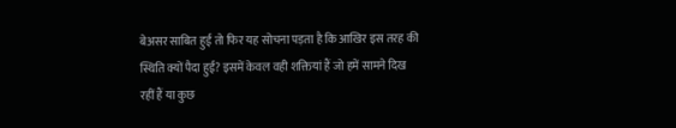बेअसर साबित हुई तो फिर यह सोचना पड़ता है कि आखिर इस तरह की स्थिति क्यों पैदा हुई? इसमें केवल वही शक्तियां हैं जो हमें सामने दिख रहीं हैं या कुछ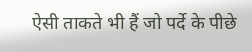ऐसी ताकते भी हैं जो पर्दे के पीछे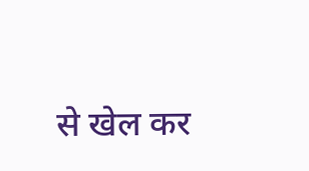से खेल कर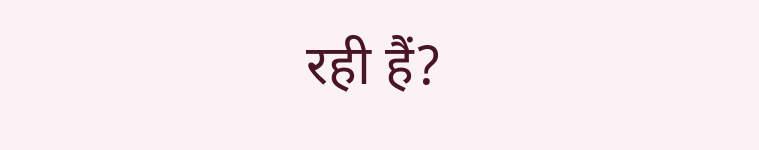रही हैं?